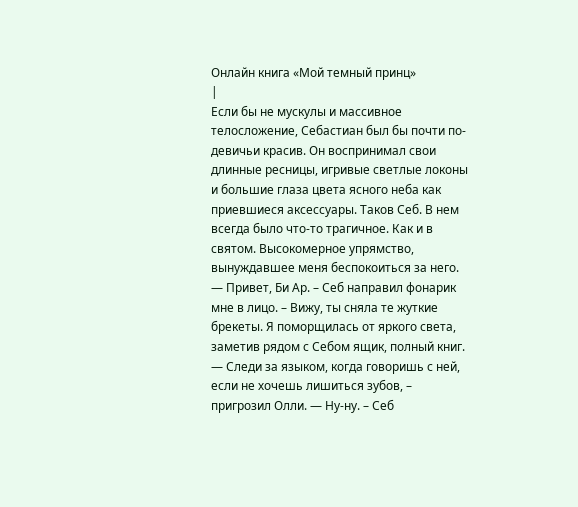Онлайн книга «Мой темный принц»
|
Если бы не мускулы и массивное телосложение, Себастиан был бы почти по-девичьи красив. Он воспринимал свои длинные ресницы, игривые светлые локоны и большие глаза цвета ясного неба как приевшиеся аксессуары. Таков Себ. В нем всегда было что-то трагичное. Как и в святом. Высокомерное упрямство, вынуждавшее меня беспокоиться за него. — Привет, Би Ар. – Себ направил фонарик мне в лицо. – Вижу, ты сняла те жуткие брекеты. Я поморщилась от яркого света, заметив рядом с Себом ящик, полный книг. — Следи за языком, когда говоришь с ней, если не хочешь лишиться зубов, – пригрозил Олли. — Ну-ну. – Себ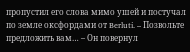пропустил его слова мимо ушей и постучал по земле оксфордами от Berluti. – Позвольте предложить вам… – Он повернул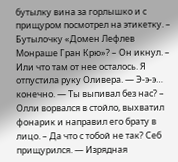бутылку вина за горлышко и с прищуром посмотрел на этикетку. – Бутылочку «Домен Лефлев Монраше Гран Крю»? – Он икнул. – Или что там от нее осталось. Я отпустила руку Оливера. — Э-э-э… конечно. — Ты выпивал без нас? – Олли ворвался в стойло, выхватил фонарик и направил его брату в лицо. – Да что с тобой не так? Себ прищурился. — Изрядная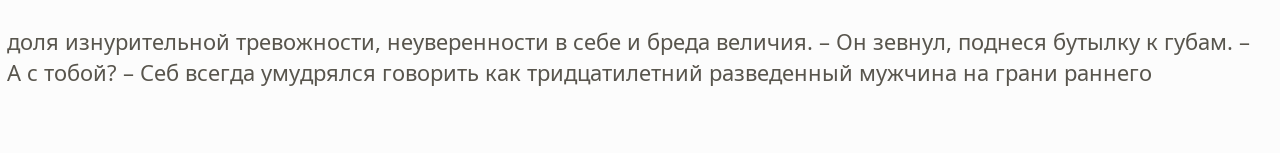доля изнурительной тревожности, неуверенности в себе и бреда величия. – Он зевнул, поднеся бутылку к губам. – А с тобой? – Себ всегда умудрялся говорить как тридцатилетний разведенный мужчина на грани раннего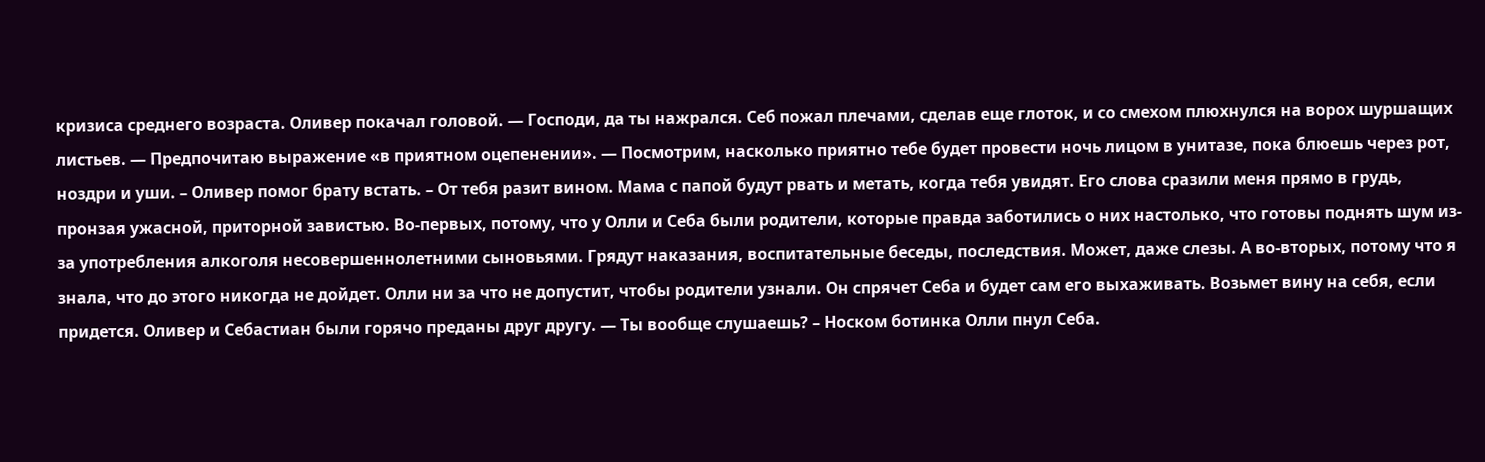кризиса среднего возраста. Оливер покачал головой. — Господи, да ты нажрался. Себ пожал плечами, сделав еще глоток, и со смехом плюхнулся на ворох шуршащих листьев. — Предпочитаю выражение «в приятном оцепенении». — Посмотрим, насколько приятно тебе будет провести ночь лицом в унитазе, пока блюешь через рот, ноздри и уши. – Оливер помог брату встать. – От тебя разит вином. Мама с папой будут рвать и метать, когда тебя увидят. Его слова сразили меня прямо в грудь, пронзая ужасной, приторной завистью. Во-первых, потому, что у Олли и Себа были родители, которые правда заботились о них настолько, что готовы поднять шум из-за употребления алкоголя несовершеннолетними сыновьями. Грядут наказания, воспитательные беседы, последствия. Может, даже слезы. А во‐вторых, потому что я знала, что до этого никогда не дойдет. Олли ни за что не допустит, чтобы родители узнали. Он спрячет Себа и будет сам его выхаживать. Возьмет вину на себя, если придется. Оливер и Себастиан были горячо преданы друг другу. — Ты вообще слушаешь? – Носком ботинка Олли пнул Себа.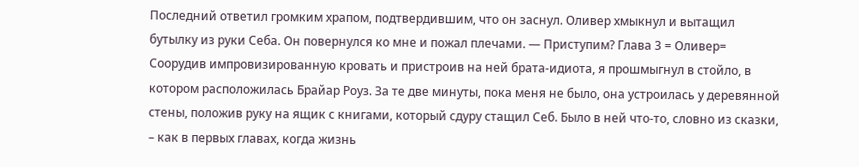Последний ответил громким храпом, подтвердившим, что он заснул. Оливер хмыкнул и вытащил бутылку из руки Себа. Он повернулся ко мне и пожал плечами. — Приступим? Глава 3 = Оливер= Соорудив импровизированную кровать и пристроив на ней брата-идиота, я прошмыгнул в стойло, в котором расположилась Брайар Роуз. За те две минуты, пока меня не было, она устроилась у деревянной стены, положив руку на ящик с книгами, который сдуру стащил Себ. Было в ней что-то, словно из сказки, – как в первых главах, когда жизнь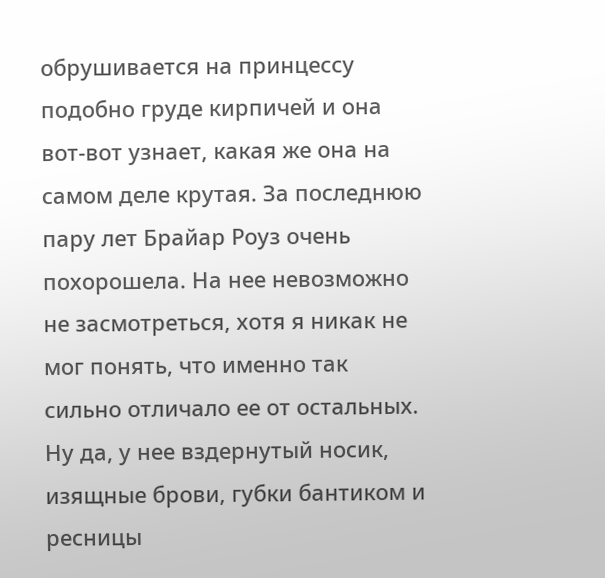обрушивается на принцессу подобно груде кирпичей и она вот-вот узнает, какая же она на самом деле крутая. За последнюю пару лет Брайар Роуз очень похорошела. На нее невозможно не засмотреться, хотя я никак не мог понять, что именно так сильно отличало ее от остальных. Ну да, у нее вздернутый носик, изящные брови, губки бантиком и ресницы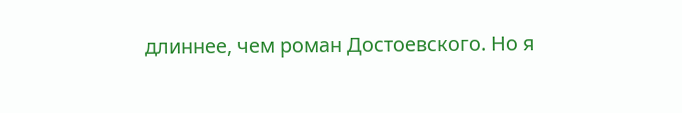длиннее, чем роман Достоевского. Но я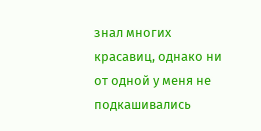знал многих красавиц, однако ни от одной у меня не подкашивались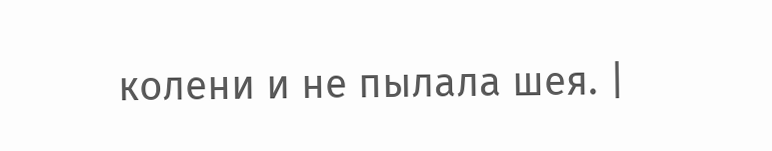колени и не пылала шея. |